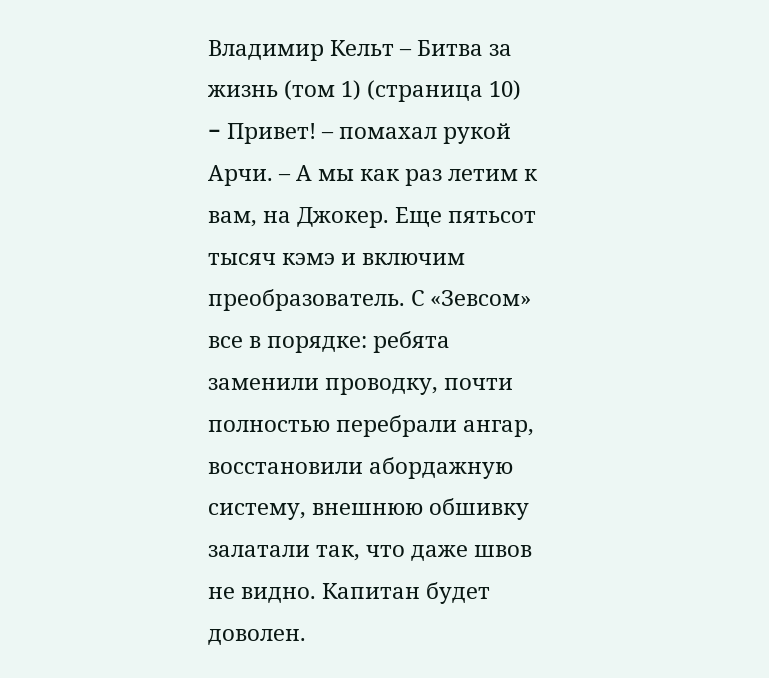Владимир Кельт – Битва за жизнь (том 1) (страница 10)
− Привет! – помахал рукой Арчи. – А мы как раз летим к вам, на Джокер. Еще пятьсот тысяч кэмэ и включим преобразователь. С «Зевсом» все в порядке: ребята заменили проводку, почти полностью перебрали ангар, восстановили абордажную систему, внешнюю обшивку залатали так, что даже швов не видно. Капитан будет доволен.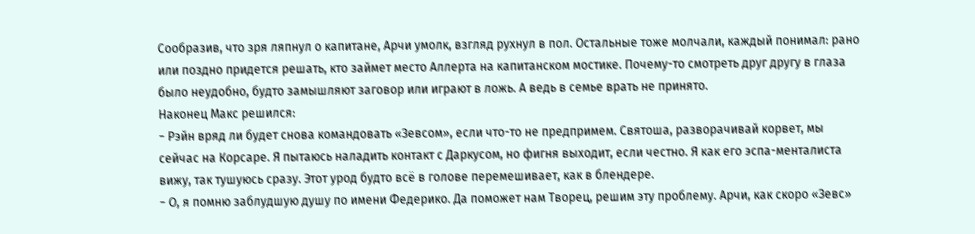Сообразив, что зря ляпнул о капитане, Арчи умолк, взгляд рухнул в пол. Остальные тоже молчали, каждый понимал: рано или поздно придется решать, кто займет место Аллерта на капитанском мостике. Почему-то смотреть друг другу в глаза было неудобно, будто замышляют заговор или играют в ложь. А ведь в семье врать не принято.
Наконец Макс решился:
− Рэйн вряд ли будет снова командовать «Зевсом», если что-то не предпримем. Святоша, разворачивай корвет, мы сейчас на Корсаре. Я пытаюсь наладить контакт с Даркусом, но фигня выходит, если честно. Я как его эспа-менталиста вижу, так тушуюсь сразу. Этот урод будто всё в голове перемешивает, как в блендере.
− О, я помню заблудшую душу по имени Федерико. Да поможет нам Творец, решим эту проблему. Арчи, как скоро «Зевс»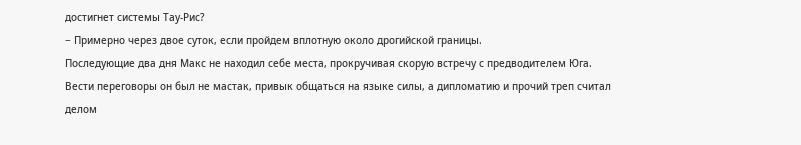достигнет системы Тау-Рис?
− Примерно через двое суток, если пройдем вплотную около дрогийской границы.
Последующие два дня Макс не находил себе места, прокручивая скорую встречу с предводителем Юга. Вести переговоры он был не мастак, привык общаться на языке силы, а дипломатию и прочий треп считал делом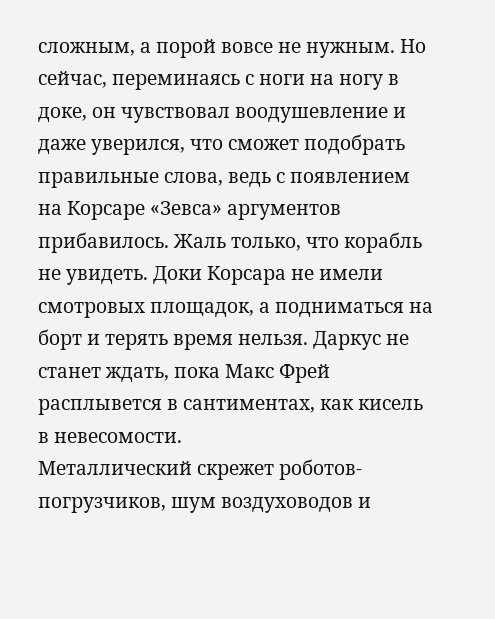сложным, а порой вовсе не нужным. Но сейчас, переминаясь с ноги на ногу в доке, он чувствовал воодушевление и даже уверился, что сможет подобрать правильные слова, ведь с появлением на Корсаре «Зевса» аргументов прибавилось. Жаль только, что корабль не увидеть. Доки Корсара не имели смотровых площадок, а подниматься на борт и терять время нельзя. Даркус не станет ждать, пока Макс Фрей расплывется в сантиментах, как кисель в невесомости.
Металлический скрежет роботов-погрузчиков, шум воздуховодов и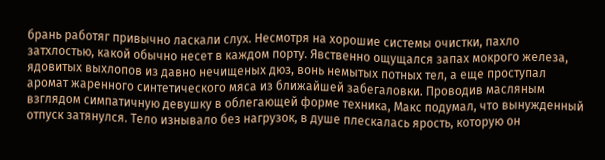брань работяг привычно ласкали слух. Несмотря на хорошие системы очистки, пахло затхлостью, какой обычно несет в каждом порту. Явственно ощущался запах мокрого железа, ядовитых выхлопов из давно нечищеных дюз, вонь немытых потных тел, а еще проступал аромат жаренного синтетического мяса из ближайшей забегаловки. Проводив масляным взглядом симпатичную девушку в облегающей форме техника, Макс подумал, что вынужденный отпуск затянулся. Тело изнывало без нагрузок, в душе плескалась ярость, которую он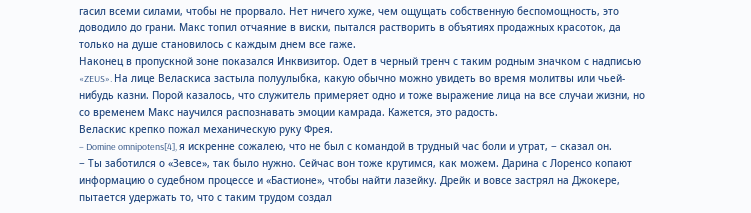гасил всеми силами, чтобы не прорвало. Нет ничего хуже, чем ощущать собственную беспомощность, это доводило до грани. Макс топил отчаяние в виски, пытался растворить в объятиях продажных красоток, да только на душе становилось с каждым днем все гаже.
Наконец в пропускной зоне показался Инквизитор. Одет в черный тренч с таким родным значком с надписью «ZEUS». На лице Веласкиса застыла полуулыбка, какую обычно можно увидеть во время молитвы или чьей-нибудь казни. Порой казалось, что служитель примеряет одно и тоже выражение лица на все случаи жизни, но со временем Макс научился распознавать эмоции камрада. Кажется, это радость.
Веласкис крепко пожал механическую руку Фрея.
− Domine omnipotens[4], я искренне сожалею, что не был с командой в трудный час боли и утрат, − сказал он.
− Ты заботился о «Зевсе», так было нужно. Сейчас вон тоже крутимся, как можем. Дарина с Лоренсо копают информацию о судебном процессе и «Бастионе», чтобы найти лазейку. Дрейк и вовсе застрял на Джокере, пытается удержать то, что с таким трудом создал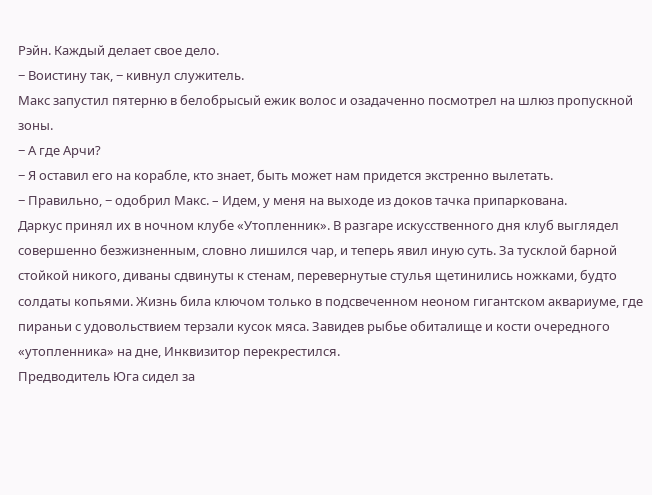Рэйн. Каждый делает свое дело.
− Воистину так, − кивнул служитель.
Макс запустил пятерню в белобрысый ежик волос и озадаченно посмотрел на шлюз пропускной зоны.
− А где Арчи?
− Я оставил его на корабле, кто знает, быть может нам придется экстренно вылетать.
− Правильно, − одобрил Макс. – Идем, у меня на выходе из доков тачка припаркована.
Даркус принял их в ночном клубе «Утопленник». В разгаре искусственного дня клуб выглядел совершенно безжизненным, словно лишился чар, и теперь явил иную суть. За тусклой барной стойкой никого, диваны сдвинуты к стенам, перевернутые стулья щетинились ножками, будто солдаты копьями. Жизнь била ключом только в подсвеченном неоном гигантском аквариуме, где пираньи с удовольствием терзали кусок мяса. Завидев рыбье обиталище и кости очередного «утопленника» на дне, Инквизитор перекрестился.
Предводитель Юга сидел за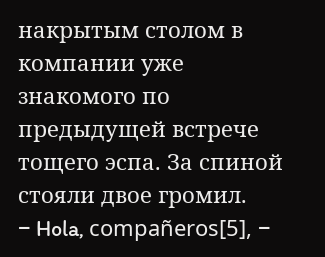накрытым столом в компании уже знакомого по предыдущей встрече тощего эспа. За спиной стояли двое громил.
− Hola, compañeros[5], −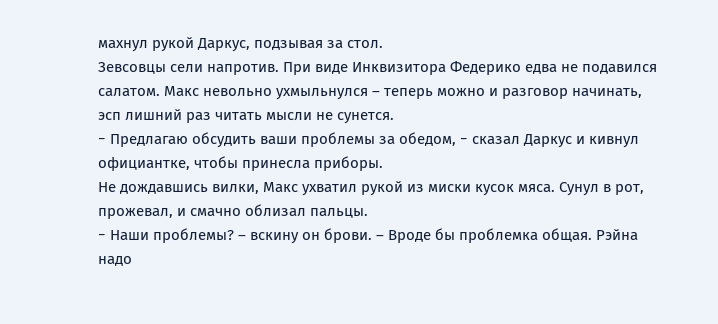махнул рукой Даркус, подзывая за стол.
Зевсовцы сели напротив. При виде Инквизитора Федерико едва не подавился салатом. Макс невольно ухмыльнулся – теперь можно и разговор начинать, эсп лишний раз читать мысли не сунется.
− Предлагаю обсудить ваши проблемы за обедом, − сказал Даркус и кивнул официантке, чтобы принесла приборы.
Не дождавшись вилки, Макс ухватил рукой из миски кусок мяса. Сунул в рот, прожевал, и смачно облизал пальцы.
− Наши проблемы? – вскину он брови. – Вроде бы проблемка общая. Рэйна надо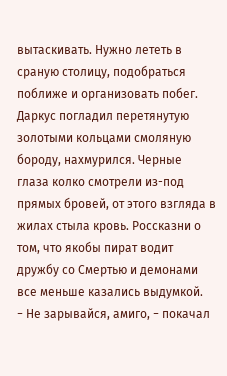вытаскивать. Нужно лететь в сраную столицу, подобраться поближе и организовать побег.
Даркус погладил перетянутую золотыми кольцами смоляную бороду, нахмурился. Черные глаза колко смотрели из-под прямых бровей, от этого взгляда в жилах стыла кровь. Россказни о том, что якобы пират водит дружбу со Смертью и демонами все меньше казались выдумкой.
− Не зарывайся, амиго, − покачал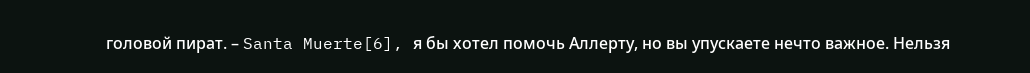головой пират. – Santa Muerte[6], я бы хотел помочь Аллерту, но вы упускаете нечто важное. Нельзя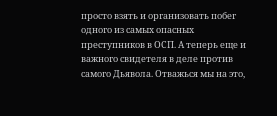просто взять и организовать побег одного из самых опасных преступников в ОСП. А теперь еще и важного свидетеля в деле против самого Дьявола. Отважься мы на это,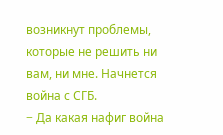возникнут проблемы, которые не решить ни вам, ни мне. Начнется война с СГБ.
− Да какая нафиг война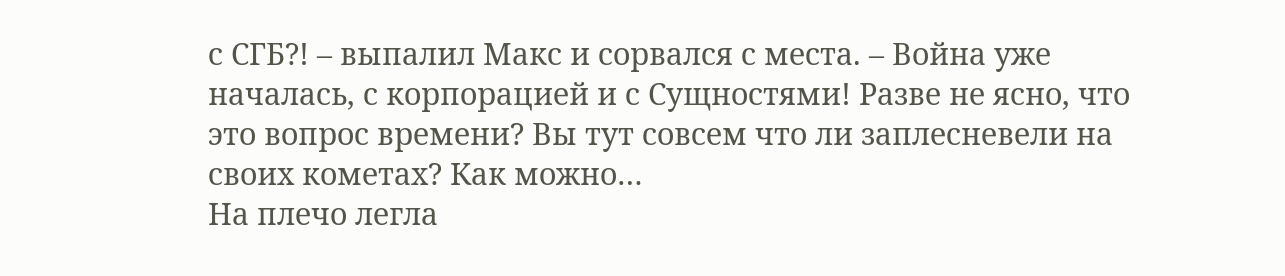с СГБ?! – выпалил Макс и сорвался с места. – Война уже началась, с корпорацией и с Сущностями! Разве не ясно, что это вопрос времени? Вы тут совсем что ли заплесневели на своих кометах? Как можно…
На плечо легла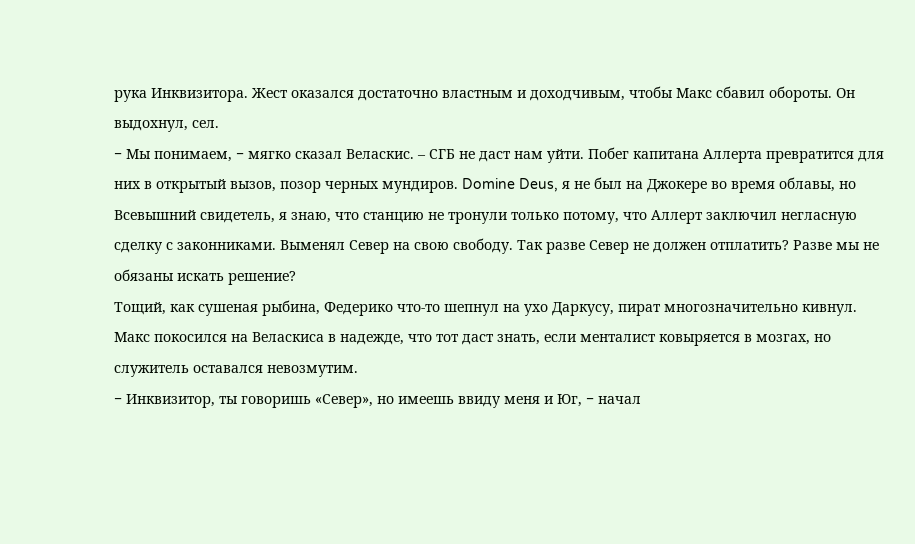рука Инквизитора. Жест оказался достаточно властным и доходчивым, чтобы Макс сбавил обороты. Он выдохнул, сел.
− Мы понимаем, − мягко сказал Веласкис. – СГБ не даст нам уйти. Побег капитана Аллерта превратится для них в открытый вызов, позор черных мундиров. Domine Deus, я не был на Джокере во время облавы, но Всевышний свидетель, я знаю, что станцию не тронули только потому, что Аллерт заключил негласную сделку с законниками. Выменял Север на свою свободу. Так разве Север не должен отплатить? Разве мы не обязаны искать решение?
Тощий, как сушеная рыбина, Федерико что-то шепнул на ухо Даркусу, пират многозначительно кивнул. Макс покосился на Веласкиса в надежде, что тот даст знать, если менталист ковыряется в мозгах, но служитель оставался невозмутим.
− Инквизитор, ты говоришь «Север», но имеешь ввиду меня и Юг, − начал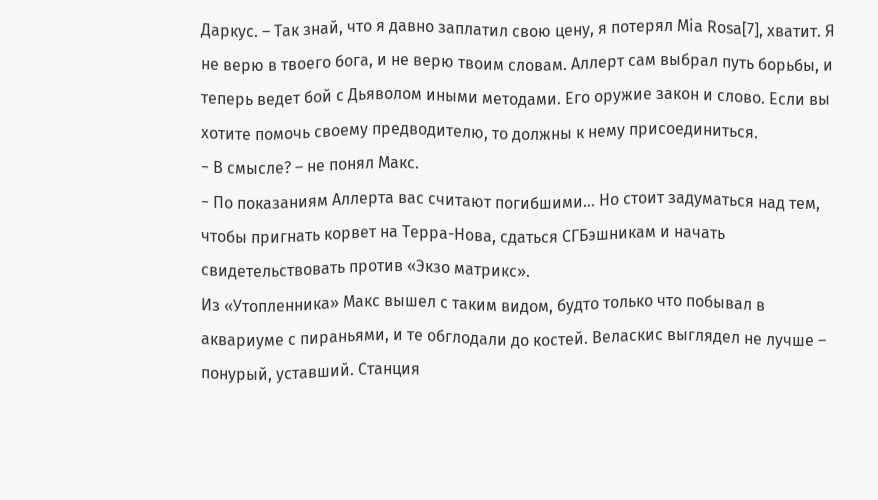Даркус. – Так знай, что я давно заплатил свою цену, я потерял Mia Rosa[7], хватит. Я не верю в твоего бога, и не верю твоим словам. Аллерт сам выбрал путь борьбы, и теперь ведет бой с Дьяволом иными методами. Его оружие закон и слово. Если вы хотите помочь своему предводителю, то должны к нему присоединиться.
− В смысле? – не понял Макс.
− По показаниям Аллерта вас считают погибшими… Но стоит задуматься над тем, чтобы пригнать корвет на Терра-Нова, сдаться СГБэшникам и начать свидетельствовать против «Экзо матрикс».
Из «Утопленника» Макс вышел с таким видом, будто только что побывал в аквариуме с пираньями, и те обглодали до костей. Веласкис выглядел не лучше – понурый, уставший. Станция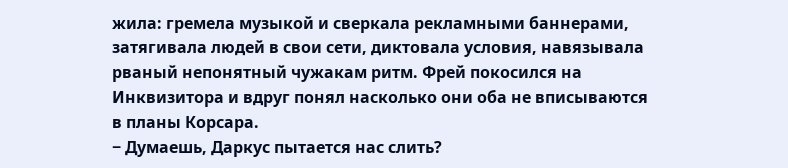жила: гремела музыкой и сверкала рекламными баннерами, затягивала людей в свои сети, диктовала условия, навязывала рваный непонятный чужакам ритм. Фрей покосился на Инквизитора и вдруг понял насколько они оба не вписываются в планы Корсара.
− Думаешь, Даркус пытается нас слить?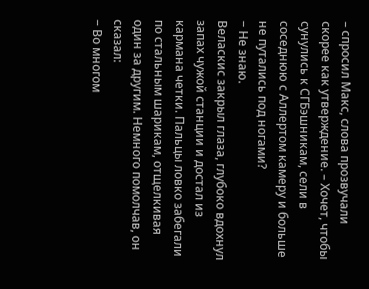– спросил Макс, слова прозвучали скорее как утверждение. – Хочет, чтобы сунулись к СГБэшникам, сели в соседнюю с Аллертом камеру и больше не путались под ногами?
− Не знаю.
Веласкис закрыл глаза, глубоко вдохнул запах чужой станции и достал из кармана четки. Пальцы ловко забегали по стальным шарикам, отщелкивая один за другим. Немного помолчав, он сказал:
− Во многом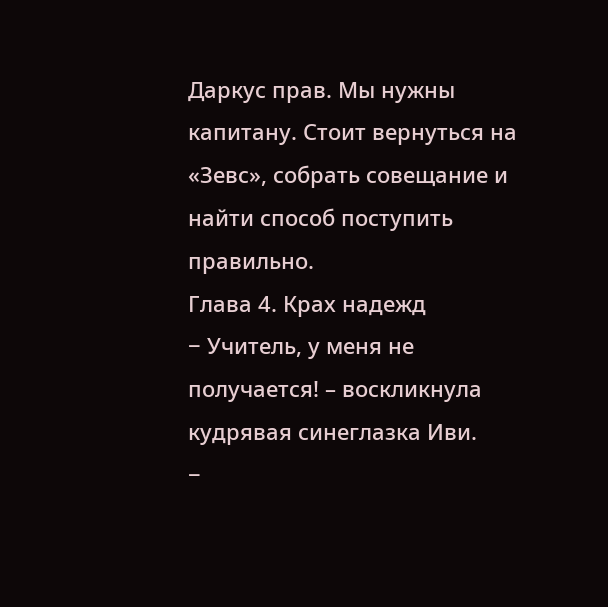Даркус прав. Мы нужны капитану. Стоит вернуться на «Зевс», собрать совещание и найти способ поступить правильно.
Глава 4. Крах надежд
− Учитель, у меня не получается! – воскликнула кудрявая синеглазка Иви.
−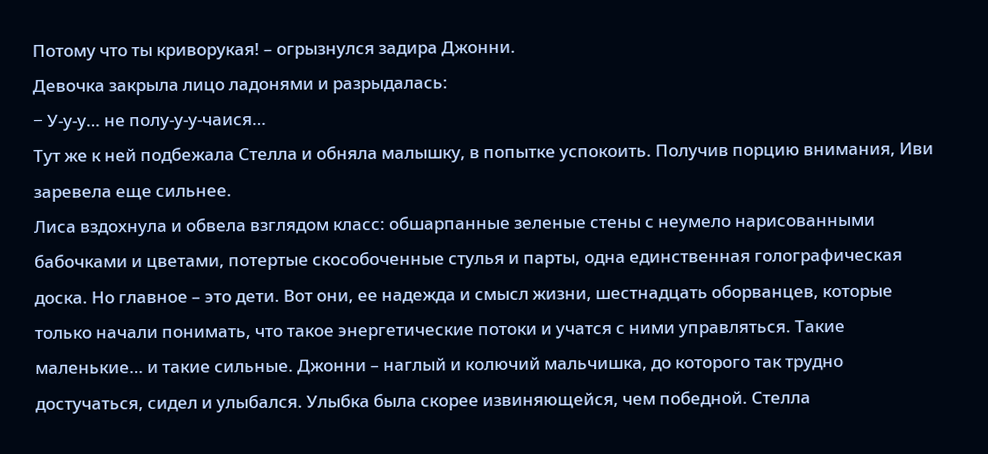Потому что ты криворукая! – огрызнулся задира Джонни.
Девочка закрыла лицо ладонями и разрыдалась:
− У-у-у… не полу-у-у-чаися…
Тут же к ней подбежала Стелла и обняла малышку, в попытке успокоить. Получив порцию внимания, Иви заревела еще сильнее.
Лиса вздохнула и обвела взглядом класс: обшарпанные зеленые стены с неумело нарисованными бабочками и цветами, потертые скособоченные стулья и парты, одна единственная голографическая доска. Но главное – это дети. Вот они, ее надежда и смысл жизни, шестнадцать оборванцев, которые только начали понимать, что такое энергетические потоки и учатся с ними управляться. Такие маленькие… и такие сильные. Джонни – наглый и колючий мальчишка, до которого так трудно достучаться, сидел и улыбался. Улыбка была скорее извиняющейся, чем победной. Стелла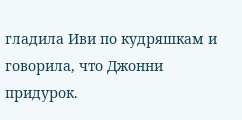гладила Иви по кудряшкам и говорила, что Джонни придурок.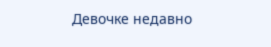Девочке недавно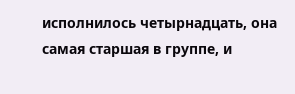исполнилось четырнадцать, она самая старшая в группе, и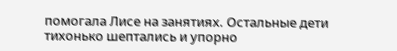помогала Лисе на занятиях. Остальные дети тихонько шептались и упорно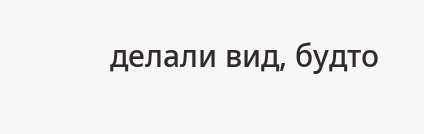делали вид, будто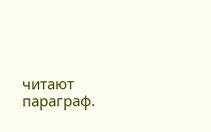читают параграф.